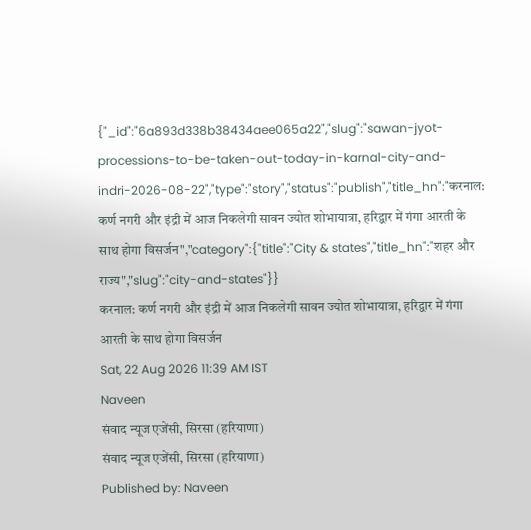{"_id":"6a893d338b38434aee065a22","slug":"sawan-jyot-processions-to-be-taken-out-today-in-karnal-city-and-indri-2026-08-22","type":"story","status":"publish","title_hn":"करनाल: कर्ण नगरी और इंद्री में आज निकलेगी सावन ज्योत शोभायात्रा, हरिद्वार में गंगा आरती के साथ होगा विसर्जन","category":{"title":"City & states","title_hn":"शहर और राज्य","slug":"city-and-states"}}
करनाल: कर्ण नगरी और इंद्री में आज निकलेगी सावन ज्योत शोभायात्रा, हरिद्वार में गंगा आरती के साथ होगा विसर्जन
Sat, 22 Aug 2026 11:39 AM IST
Naveen
संवाद न्यूज एजेंसी, सिरसा (हरियाणा)
संवाद न्यूज एजेंसी, सिरसा (हरियाणा)
Published by: Naveen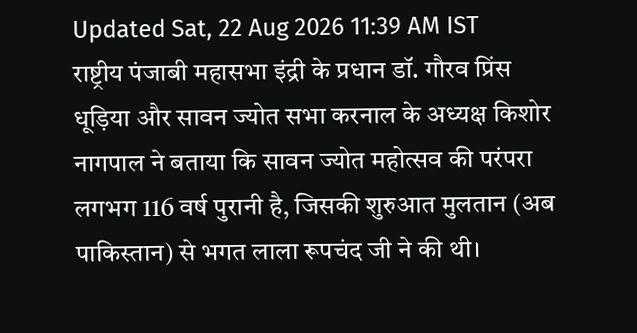Updated Sat, 22 Aug 2026 11:39 AM IST
राष्ट्रीय पंजाबी महासभा इंद्री के प्रधान डॉ. गौरव प्रिंस धूड़िया और सावन ज्योत सभा करनाल के अध्यक्ष किशोर नागपाल ने बताया कि सावन ज्योत महोत्सव की परंपरा लगभग 116 वर्ष पुरानी है, जिसकी शुरुआत मुलतान (अब पाकिस्तान) से भगत लाला रूपचंद जी ने की थी।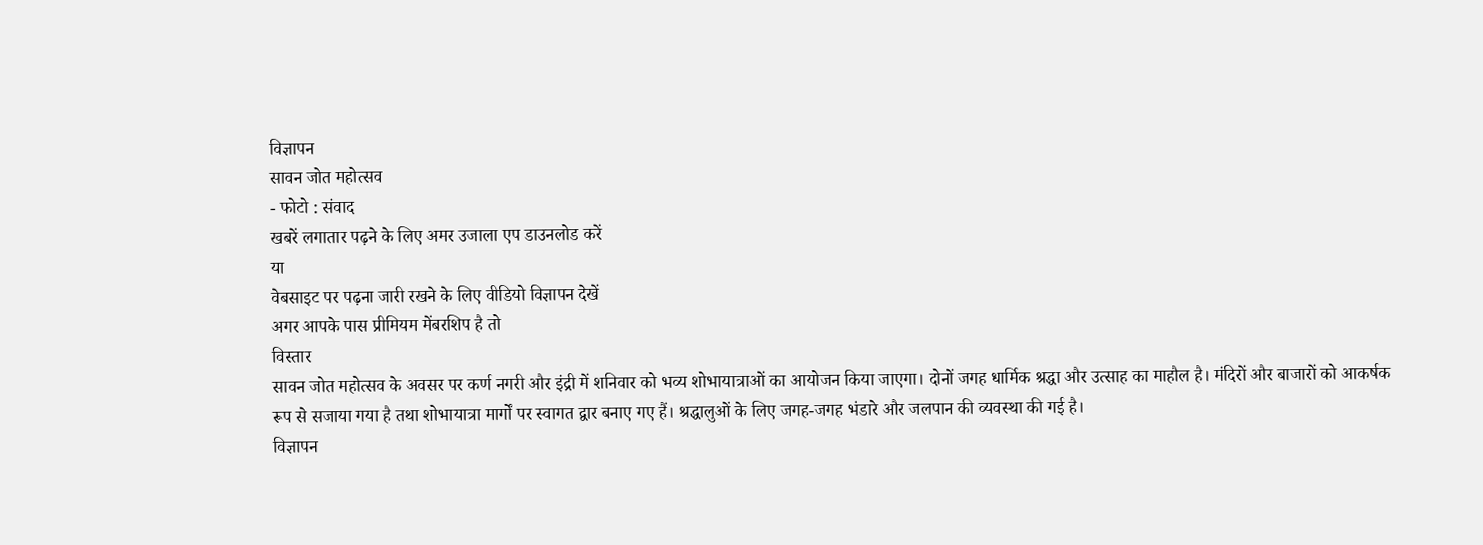विज्ञापन
सावन जोत महोत्सव
- फोटो : संवाद
खबरें लगातार पढ़ने के लिए अमर उजाला एप डाउनलोड करें
या
वेबसाइट पर पढ़ना जारी रखने के लिए वीडियो विज्ञापन देखें
अगर आपके पास प्रीमियम मेंबरशिप है तो
विस्तार
सावन जोत महोत्सव के अवसर पर कर्ण नगरी और इंद्री में शनिवार को भव्य शोभायात्राओं का आयोजन किया जाएगा। दोनों जगह धार्मिक श्रद्धा और उत्साह का माहौल है। मंदिरों और बाजारों को आकर्षक रूप से सजाया गया है तथा शोभायात्रा मार्गों पर स्वागत द्वार बनाए गए हैं। श्रद्धालुओं के लिए जगह-जगह भंडारे और जलपान की व्यवस्था की गई है।
विज्ञापन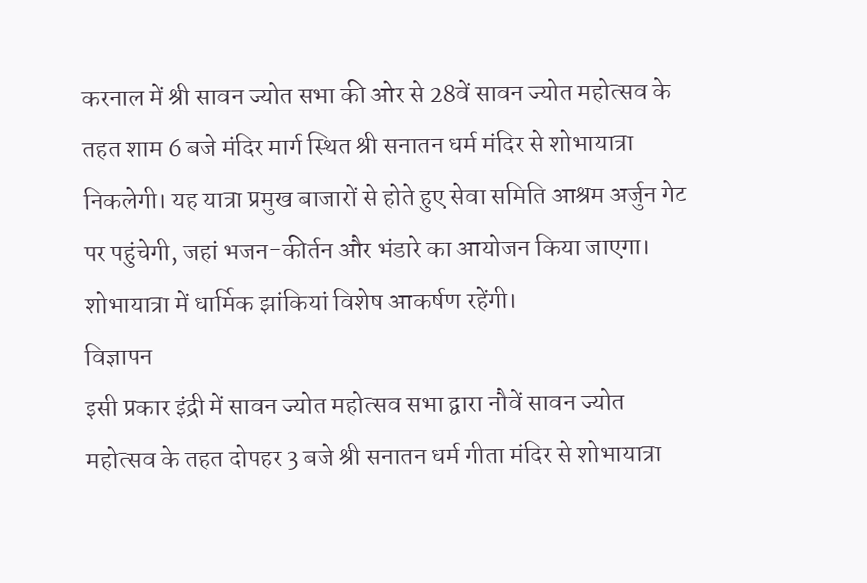करनाल में श्री सावन ज्योत सभा की ओर से 28वें सावन ज्योत महोत्सव के तहत शाम 6 बजे मंदिर मार्ग स्थित श्री सनातन धर्म मंदिर से शोभायात्रा निकलेगी। यह यात्रा प्रमुख बाजारों से होते हुए सेवा समिति आश्रम अर्जुन गेट पर पहुंचेगी, जहां भजन-कीर्तन और भंडारे का आयोजन किया जाएगा। शोभायात्रा में धार्मिक झांकियां विशेष आकर्षण रहेंगी।
विज्ञापन
इसी प्रकार इंद्री में सावन ज्योत महोत्सव सभा द्वारा नौवें सावन ज्योत महोत्सव के तहत दोपहर 3 बजे श्री सनातन धर्म गीता मंदिर से शोभायात्रा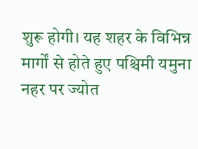शुरू होगी। यह शहर के विभिन्न मार्गों से होते हुए पश्चिमी यमुना नहर पर ज्योत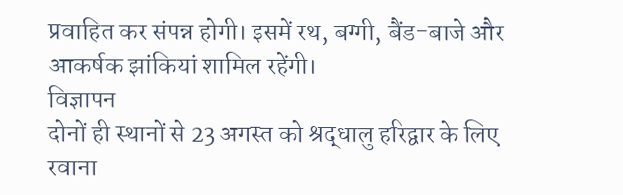प्रवाहित कर संपन्न होगी। इसमें रथ, बग्गी, बैंड-बाजे और आकर्षक झांकियां शामिल रहेंगी।
विज्ञापन
दोनों ही स्थानों से 23 अगस्त को श्रद्धालु हरिद्वार के लिए रवाना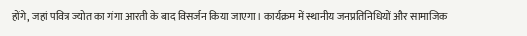होंगे, जहां पवित्र ज्योत का गंगा आरती के बाद विसर्जन किया जाएगा। कार्यक्रम में स्थानीय जनप्रतिनिधियों और सामाजिक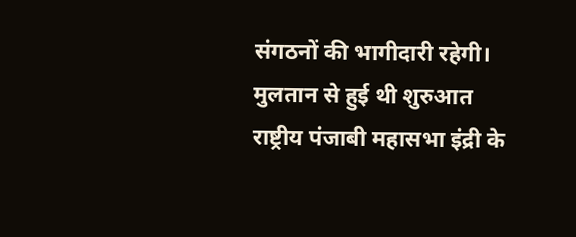संगठनों की भागीदारी रहेगी।
मुलतान से हुई थी शुरुआत
राष्ट्रीय पंजाबी महासभा इंद्री के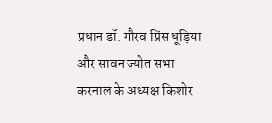प्रधान डॉ. गौरव प्रिंस धूड़िया और सावन ज्योत सभा करनाल के अध्यक्ष किशोर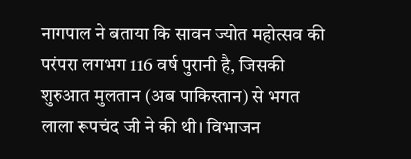नागपाल ने बताया कि सावन ज्योत महोत्सव की परंपरा लगभग 116 वर्ष पुरानी है, जिसकी शुरुआत मुलतान (अब पाकिस्तान) से भगत लाला रूपचंद जी ने की थी। विभाजन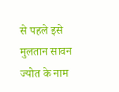से पहले इसे मुलतान सावन ज्योत के नाम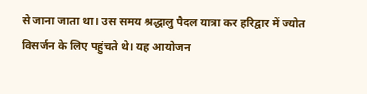से जाना जाता था। उस समय श्रद्धालु पैदल यात्रा कर हरिद्वार में ज्योत विसर्जन के लिए पहुंचते थे। यह आयोजन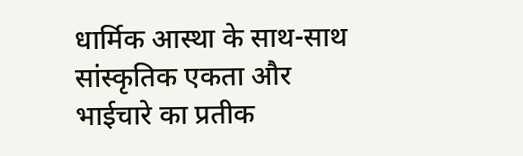धार्मिक आस्था के साथ-साथ सांस्कृतिक एकता और भाईचारे का प्रतीक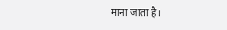माना जाता है।